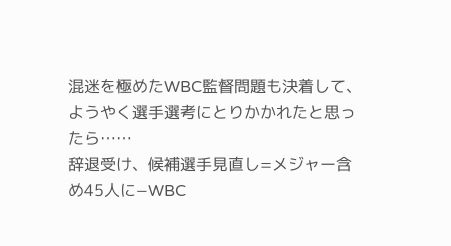混迷を極めたWBC監督問題も決着して、ようやく選手選考にとりかかれたと思ったら……
辞退受け、候補選手見直し=メジャー含め45人に−WBC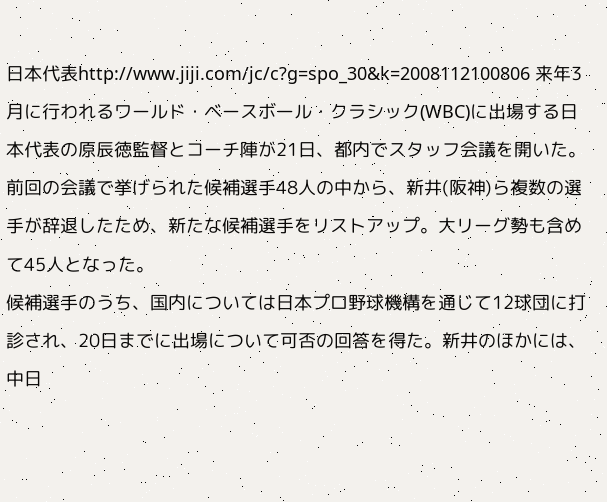日本代表http://www.jiji.com/jc/c?g=spo_30&k=2008112100806 来年3月に行われるワールド・ベースボール・クラシック(WBC)に出場する日本代表の原辰徳監督とコーチ陣が21日、都内でスタッフ会議を開いた。前回の会議で挙げられた候補選手48人の中から、新井(阪神)ら複数の選手が辞退したため、新たな候補選手をリストアップ。大リーグ勢も含めて45人となった。
候補選手のうち、国内については日本プロ野球機構を通じて12球団に打診され、20日までに出場について可否の回答を得た。新井のほかには、中日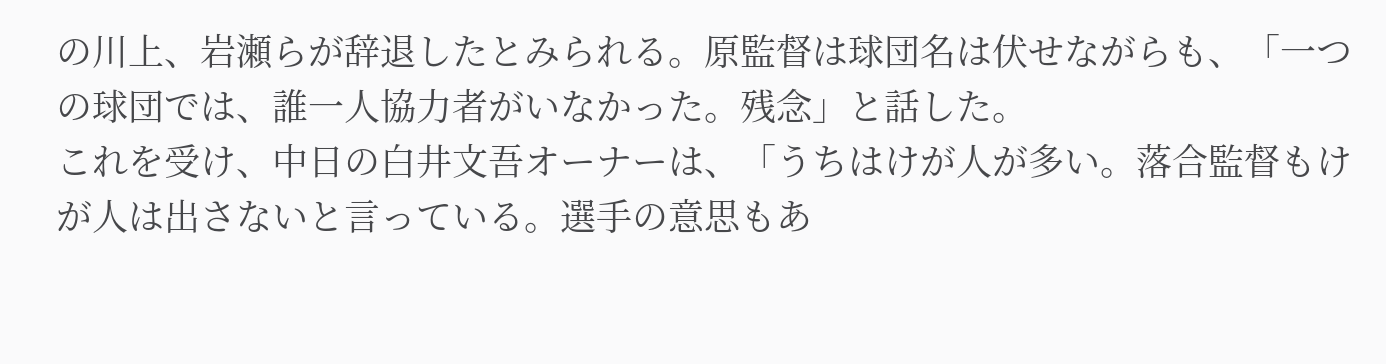の川上、岩瀬らが辞退したとみられる。原監督は球団名は伏せながらも、「一つの球団では、誰一人協力者がいなかった。残念」と話した。
これを受け、中日の白井文吾オーナーは、「うちはけが人が多い。落合監督もけが人は出さないと言っている。選手の意思もあ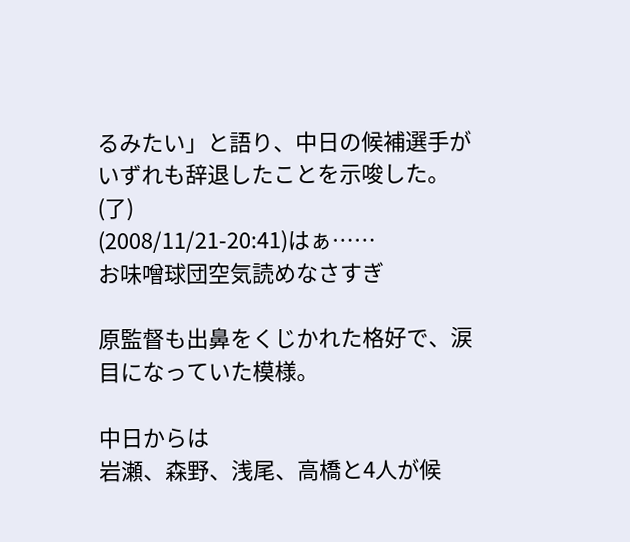るみたい」と語り、中日の候補選手がいずれも辞退したことを示唆した。 (了)
(2008/11/21-20:41)はぁ……
お味噌球団空気読めなさすぎ

原監督も出鼻をくじかれた格好で、涙目になっていた模様。

中日からは
岩瀬、森野、浅尾、高橋と4人が候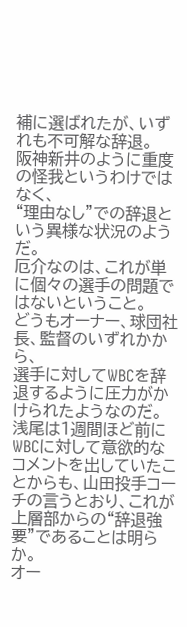補に選ばれたが、いずれも不可解な辞退。
阪神新井のように重度の怪我というわけではなく、
“理由なし”での辞退という異様な状況のようだ。
厄介なのは、これが単に個々の選手の問題ではないということ。
どうもオーナー、球団社長、監督のいずれかから、
選手に対してWBCを辞退するように圧力がかけられたようなのだ。
浅尾は1週間ほど前にWBCに対して意欲的なコメントを出していたことからも、山田投手コーチの言うとおり、これが上層部からの“辞退強要”であることは明らか。
オー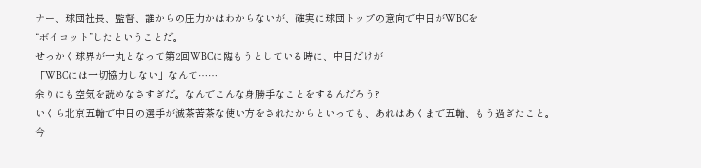ナー、球団社長、監督、誰からの圧力かはわからないが、確実に球団トップの意向で中日がWBCを
“ボイコット”したということだ。
せっかく球界が一丸となって第2回WBCに臨もうとしている時に、中日だけが
「WBCには一切協力しない」なんて……
余りにも空気を読めなさすぎだ。なんでこんな身勝手なことをするんだろう?
いくら北京五輪で中日の選手が滅茶苦茶な使い方をされたからといっても、あれはあくまで五輪、もう過ぎたこと。
今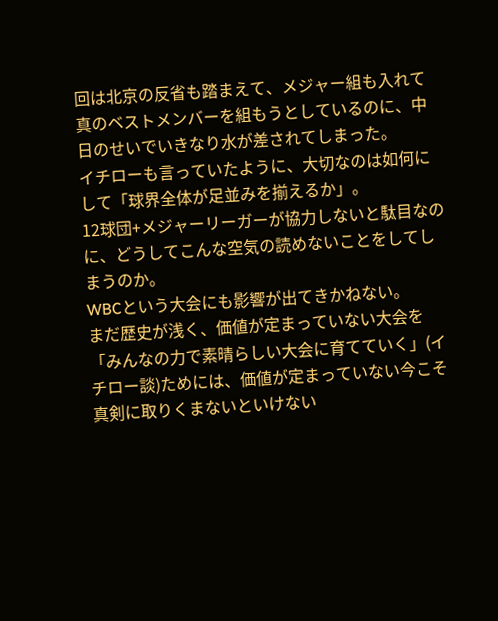回は北京の反省も踏まえて、メジャー組も入れて真のベストメンバーを組もうとしているのに、中日のせいでいきなり水が差されてしまった。
イチローも言っていたように、大切なのは如何にして「球界全体が足並みを揃えるか」。
12球団+メジャーリーガーが協力しないと駄目なのに、どうしてこんな空気の読めないことをしてしまうのか。
WBCという大会にも影響が出てきかねない。
まだ歴史が浅く、価値が定まっていない大会を「みんなの力で素晴らしい大会に育てていく」(イチロー談)ためには、価値が定まっていない今こそ真剣に取りくまないといけない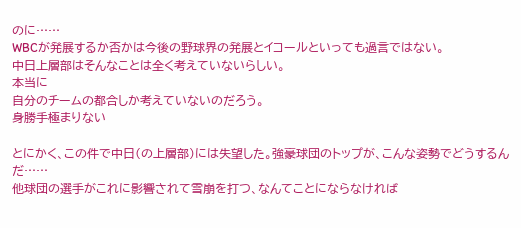のに……
WBCが発展するか否かは今後の野球界の発展とイコールといっても過言ではない。
中日上層部はそんなことは全く考えていないらしい。
本当に
自分のチームの都合しか考えていないのだろう。
身勝手極まりない

とにかく、この件で中日(の上層部)には失望した。強豪球団のトップが、こんな姿勢でどうするんだ……
他球団の選手がこれに影響されて雪崩を打つ、なんてことにならなければ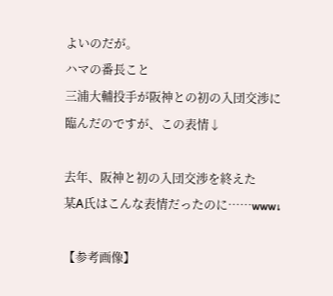よいのだが。
ハマの番長こと
三浦大輔投手が阪神との初の入団交渉に臨んだのですが、この表情↓

去年、阪神と初の入団交渉を終えた
某A氏はこんな表情だったのに……www↓

【参考画像】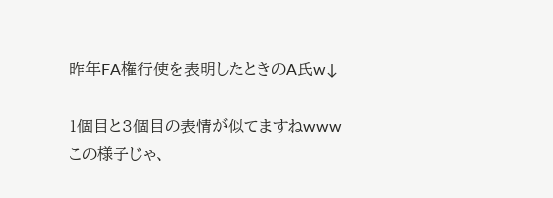昨年FA権行使を表明したときのA氏w↓

1個目と3個目の表情が似てますねwww
この様子じゃ、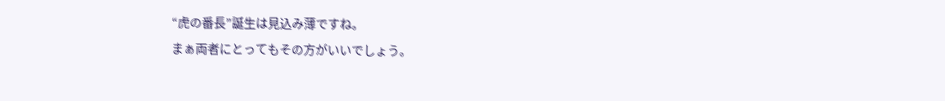“虎の番長”誕生は見込み薄ですね。
まぁ両者にとってもその方がいいでしょう。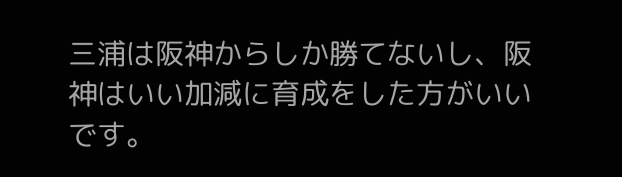三浦は阪神からしか勝てないし、阪神はいい加減に育成をした方がいいです。